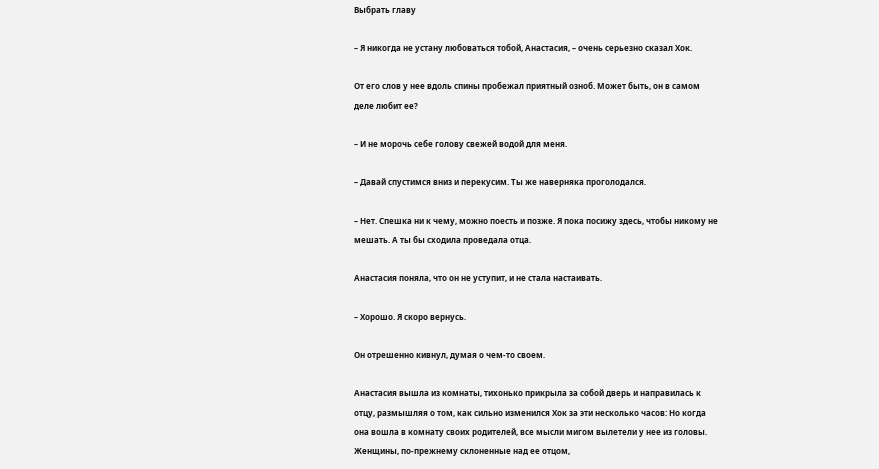Выбрать главу

– Я никогда не устану любоваться тобой, Анастасия, – очень серьезно сказал Хок.

От его слов у нее вдоль спины пробежал приятный озноб. Может быть, он в самом деле любит ее?

– И не морочь себе голову свежей водой для меня.

– Давай спустимся вниз и перекусим. Ты же наверняка проголодался.

– Нет. Спешка ни к чему, можно поесть и позже. Я пока посижу здесь, чтобы никому не мешать. А ты бы сходила проведала отца.

Анастасия поняла, что он не уступит, и не стала настаивать.

– Хорошо. Я скоро вернусь.

Он отрешенно кивнул, думая о чем-то своем.

Анастасия вышла из комнаты, тихонько прикрыла за собой дверь и направилась к отцу, размышляя о том, как сильно изменился Хок за эти несколько часов: Но когда она вошла в комнату своих родителей, все мысли мигом вылетели у нее из головы. Женщины, по-прежнему склоненные над ее отцом,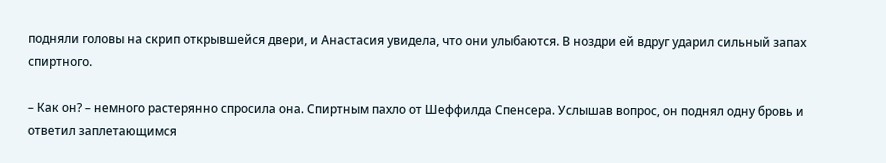подняли головы на скрип открывшейся двери, и Анастасия увидела, что они улыбаются. В ноздри ей вдруг ударил сильный запах спиртного.

– Как он? – немного растерянно спросила она. Спиртным пахло от Шеффилда Спенсера. Услышав вопрос, он поднял одну бровь и ответил заплетающимся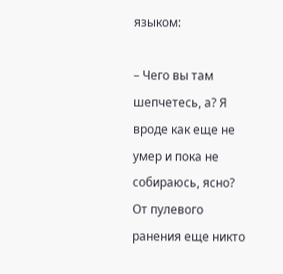языком:

– Чего вы там шепчетесь, а? Я вроде как еще не умер и пока не собираюсь, ясно? От пулевого ранения еще никто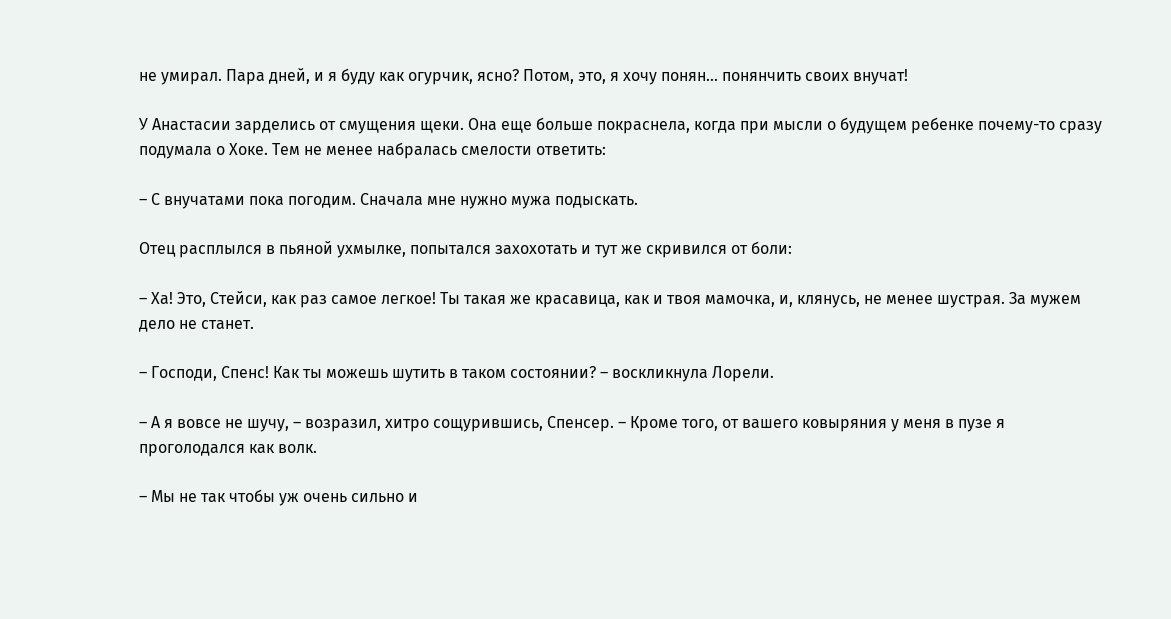не умирал. Пара дней, и я буду как огурчик, ясно? Потом, это, я хочу понян... понянчить своих внучат!

У Анастасии зарделись от смущения щеки. Она еще больше покраснела, когда при мысли о будущем ребенке почему-то сразу подумала о Хоке. Тем не менее набралась смелости ответить:

– С внучатами пока погодим. Сначала мне нужно мужа подыскать.

Отец расплылся в пьяной ухмылке, попытался захохотать и тут же скривился от боли:

– Ха! Это, Стейси, как раз самое легкое! Ты такая же красавица, как и твоя мамочка, и, клянусь, не менее шустрая. За мужем дело не станет.

– Господи, Спенс! Как ты можешь шутить в таком состоянии? – воскликнула Лорели.

– А я вовсе не шучу, – возразил, хитро сощурившись, Спенсер. – Кроме того, от вашего ковыряния у меня в пузе я проголодался как волк.

– Мы не так чтобы уж очень сильно и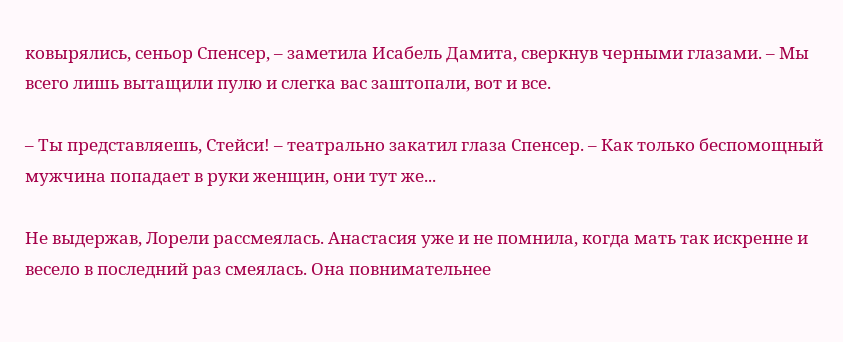ковырялись, сеньор Спенсер, – заметила Исабель Дамита, сверкнув черными глазами. – Мы всего лишь вытащили пулю и слегка вас заштопали, вот и все.

– Ты представляешь, Стейси! – театрально закатил глаза Спенсер. – Как только беспомощный мужчина попадает в руки женщин, они тут же...

Не выдержав, Лорели рассмеялась. Анастасия уже и не помнила, когда мать так искренне и весело в последний раз смеялась. Она повнимательнее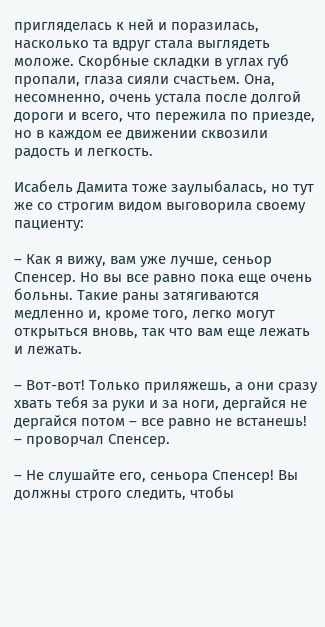пригляделась к ней и поразилась, насколько та вдруг стала выглядеть моложе. Скорбные складки в углах губ пропали, глаза сияли счастьем. Она, несомненно, очень устала после долгой дороги и всего, что пережила по приезде, но в каждом ее движении сквозили радость и легкость.

Исабель Дамита тоже заулыбалась, но тут же со строгим видом выговорила своему пациенту:

– Как я вижу, вам уже лучше, сеньор Спенсер. Но вы все равно пока еще очень больны. Такие раны затягиваются медленно и, кроме того, легко могут открыться вновь, так что вам еще лежать и лежать.

– Вот-вот! Только приляжешь, а они сразу хвать тебя за руки и за ноги, дергайся не дергайся потом – все равно не встанешь! – проворчал Спенсер.

– Не слушайте его, сеньора Спенсер! Вы должны строго следить, чтобы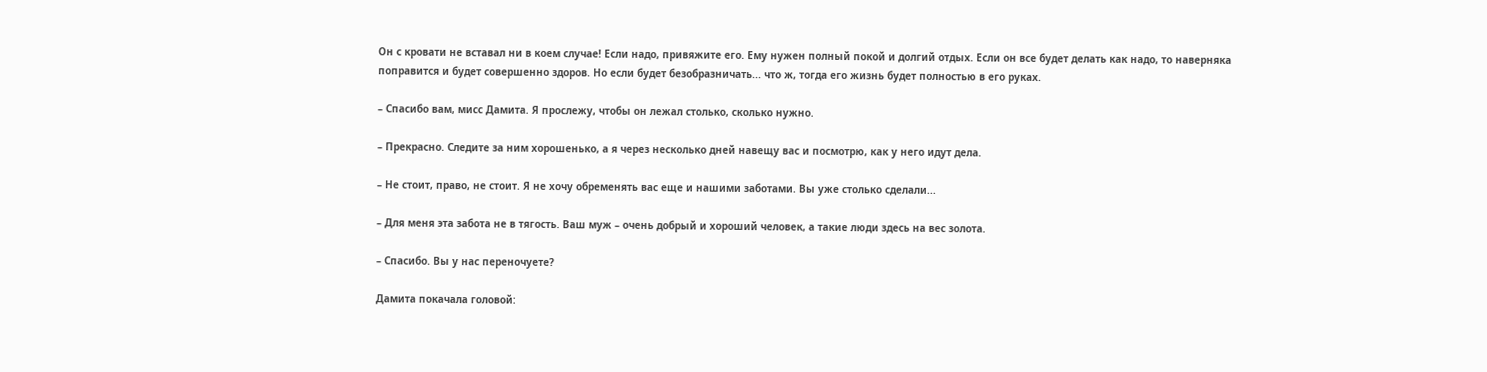Он с кровати не вставал ни в коем случае! Если надо, привяжите его. Ему нужен полный покой и долгий отдых. Если он все будет делать как надо, то наверняка поправится и будет совершенно здоров. Но если будет безобразничать... что ж, тогда его жизнь будет полностью в его руках.

– Спасибо вам, мисс Дамита. Я прослежу, чтобы он лежал столько, сколько нужно.

– Прекрасно. Следите за ним хорошенько, а я через несколько дней навещу вас и посмотрю, как у него идут дела.

– Не стоит, право, не стоит. Я не хочу обременять вас еще и нашими заботами. Вы уже столько сделали...

– Для меня эта забота не в тягость. Ваш муж – очень добрый и хороший человек, а такие люди здесь на вес золота.

– Спасибо. Вы у нас переночуете?

Дамита покачала головой: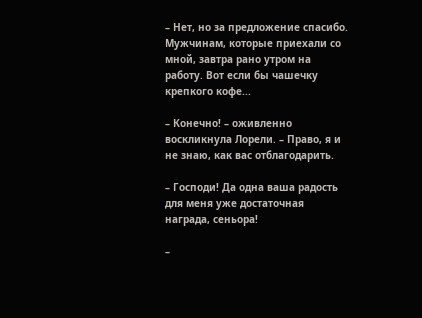– Нет, но за предложение спасибо. Мужчинам, которые приехали со мной, завтра рано утром на работу. Вот если бы чашечку крепкого кофе...

– Конечно! – оживленно воскликнула Лорели. – Право, я и не знаю, как вас отблагодарить.

– Господи! Да одна ваша радость для меня уже достаточная награда, сеньора!

–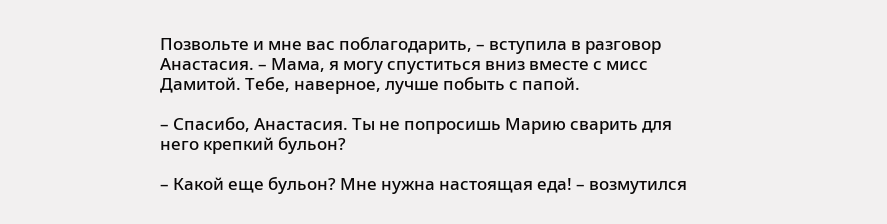Позвольте и мне вас поблагодарить, – вступила в разговор Анастасия. – Мама, я могу спуститься вниз вместе с мисс Дамитой. Тебе, наверное, лучше побыть с папой.

– Спасибо, Анастасия. Ты не попросишь Марию сварить для него крепкий бульон?

– Какой еще бульон? Мне нужна настоящая еда! – возмутился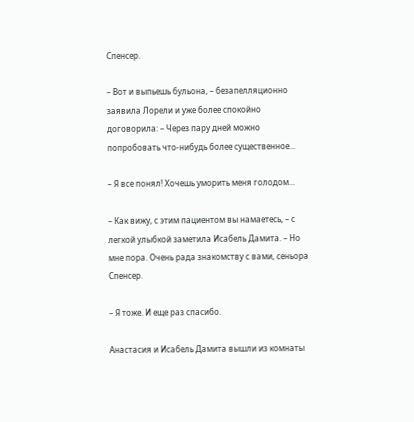Спенсер.

– Вот и выпьешь бульона, – безапелляционно заявила Лорели и уже более спокойно договорила: – Через пару дней можно попробовать что-нибудь более существенное...

– Я все понял! Хочешь уморить меня голодом...

– Как вижу, с этим пациентом вы намаетесь, – с легкой улыбкой заметила Исабель Дамита. – Но мне пора. Очень рада знакомству с вами, сеньора Спенсер.

– Я тоже. И еще раз спасибо.

Анастасия и Исабель Дамита вышли из комнаты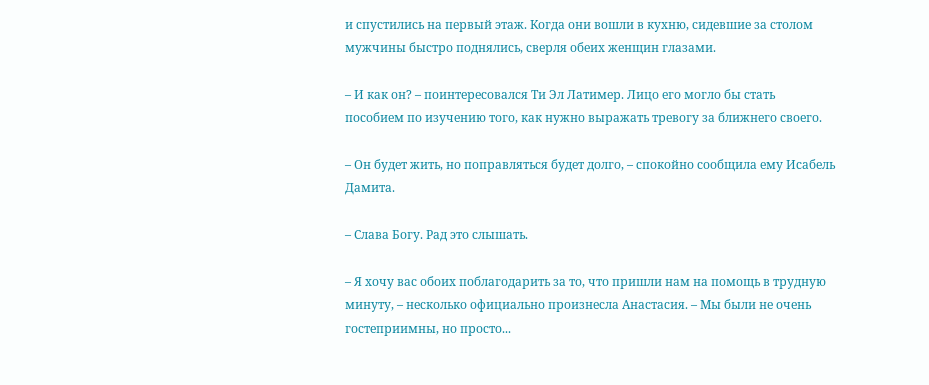и спустились на первый этаж. Когда они вошли в кухню, сидевшие за столом мужчины быстро поднялись, сверля обеих женщин глазами.

– И как он? – поинтересовался Ти Эл Латимер. Лицо его могло бы стать пособием по изучению того, как нужно выражать тревогу за ближнего своего.

– Он будет жить, но поправляться будет долго, – спокойно сообщила ему Исабель Дамита.

– Слава Богу. Рад это слышать.

– Я хочу вас обоих поблагодарить за то, что пришли нам на помощь в трудную минуту, – несколько официально произнесла Анастасия. – Мы были не очень гостеприимны, но просто...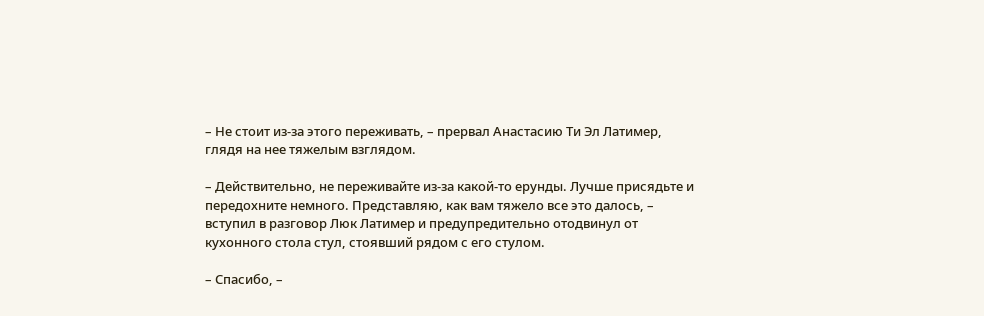– Не стоит из-за этого переживать, – прервал Анастасию Ти Эл Латимер, глядя на нее тяжелым взглядом.

– Действительно, не переживайте из-за какой-то ерунды. Лучше присядьте и передохните немного. Представляю, как вам тяжело все это далось, – вступил в разговор Люк Латимер и предупредительно отодвинул от кухонного стола стул, стоявший рядом с его стулом.

– Спасибо, –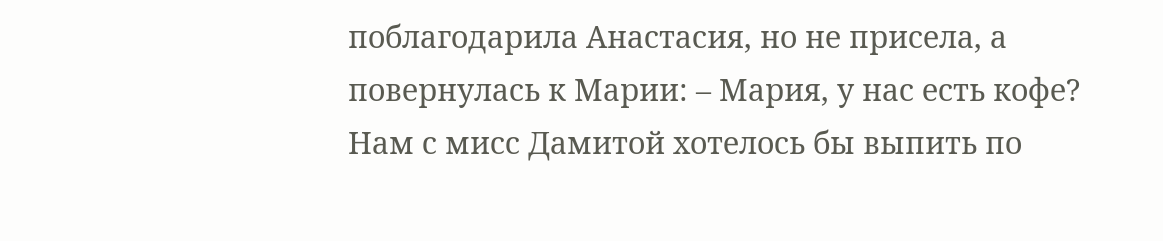поблагодарила Анастасия, но не присела, а повернулась к Марии: – Мария, у нас есть кофе? Нам с мисс Дамитой хотелось бы выпить по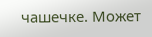чашечке. Может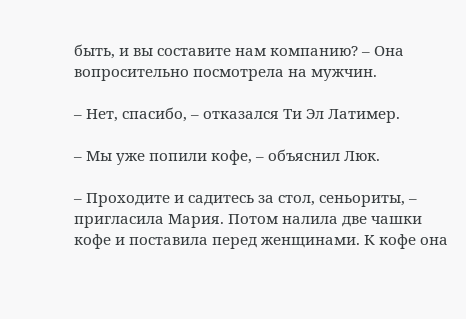быть, и вы составите нам компанию? – Она вопросительно посмотрела на мужчин.

– Нет, спасибо, – отказался Ти Эл Латимер.

– Мы уже попили кофе, – объяснил Люк.

– Проходите и садитесь за стол, сеньориты, – пригласила Мария. Потом налила две чашки кофе и поставила перед женщинами. К кофе она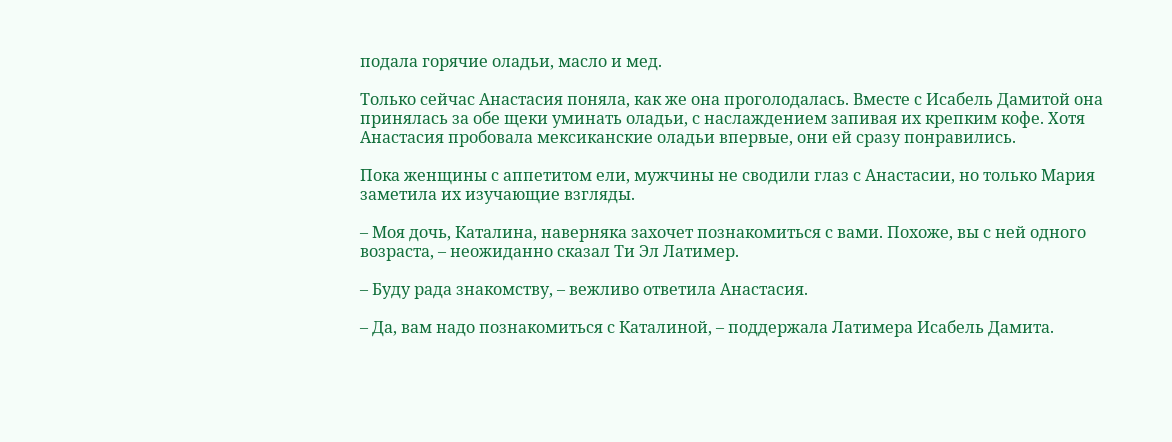подала горячие оладьи, масло и мед.

Только сейчас Анастасия поняла, как же она проголодалась. Вместе с Исабель Дамитой она принялась за обе щеки уминать оладьи, с наслаждением запивая их крепким кофе. Хотя Анастасия пробовала мексиканские оладьи впервые, они ей сразу понравились.

Пока женщины с аппетитом ели, мужчины не сводили глаз с Анастасии, но только Мария заметила их изучающие взгляды.

– Моя дочь, Каталина, наверняка захочет познакомиться с вами. Похоже, вы с ней одного возраста, – неожиданно сказал Ти Эл Латимер.

– Буду рада знакомству, – вежливо ответила Анастасия.

– Да, вам надо познакомиться с Каталиной, – поддержала Латимера Исабель Дамита.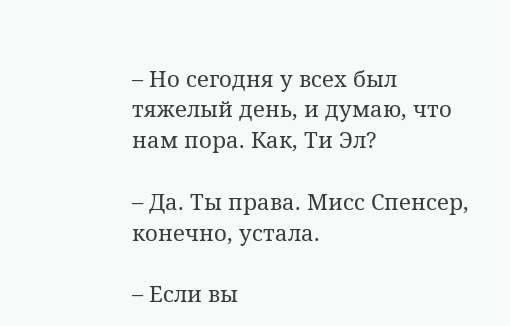– Но сегодня у всех был тяжелый день, и думаю, что нам пора. Как, Ти Эл?

– Да. Ты права. Мисс Спенсер, конечно, устала.

– Если вы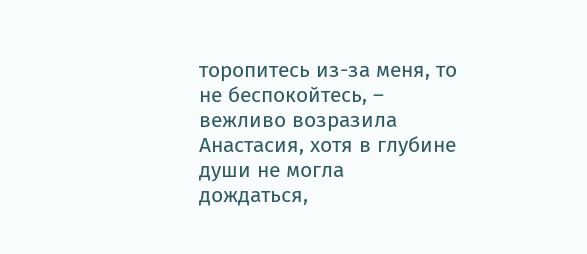торопитесь из-за меня, то не беспокойтесь, – вежливо возразила Анастасия, хотя в глубине души не могла дождаться,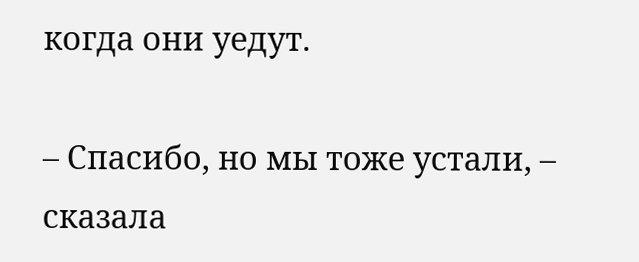когда они уедут.

– Спасибо, но мы тоже устали, – сказала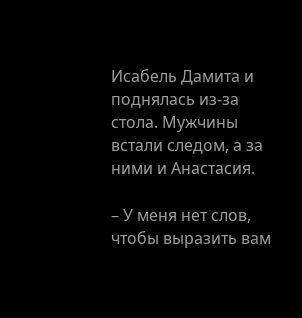Исабель Дамита и поднялась из-за стола. Мужчины встали следом, а за ними и Анастасия.

– У меня нет слов, чтобы выразить вам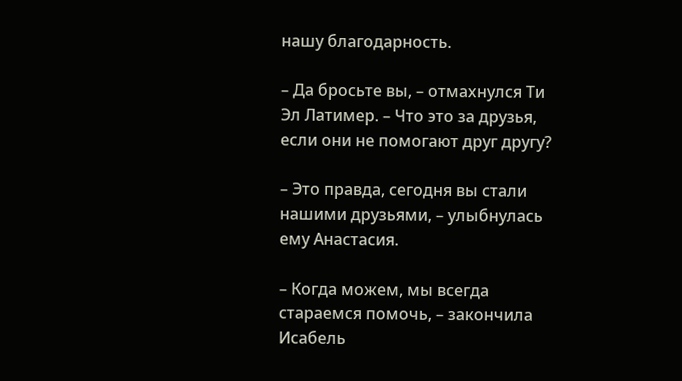нашу благодарность.

– Да бросьте вы, – отмахнулся Ти Эл Латимер. – Что это за друзья, если они не помогают друг другу?

– Это правда, сегодня вы стали нашими друзьями, – улыбнулась ему Анастасия.

– Когда можем, мы всегда стараемся помочь, – закончила Исабель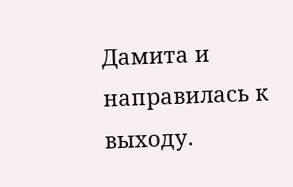Дамита и направилась к выходу.